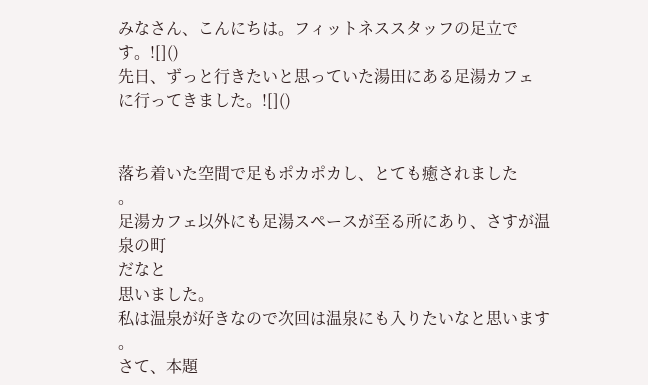みなさん、こんにちは。フィットネススタッフの足立です。![]()
先日、ずっと行きたいと思っていた湯田にある足湯カフェ
に行ってきました。![]()


落ち着いた空間で足もポカポカし、とても癒されました
。
足湯カフェ以外にも足湯スペースが至る所にあり、さすが温泉の町
だなと
思いました。
私は温泉が好きなので次回は温泉にも入りたいなと思います
。
さて、本題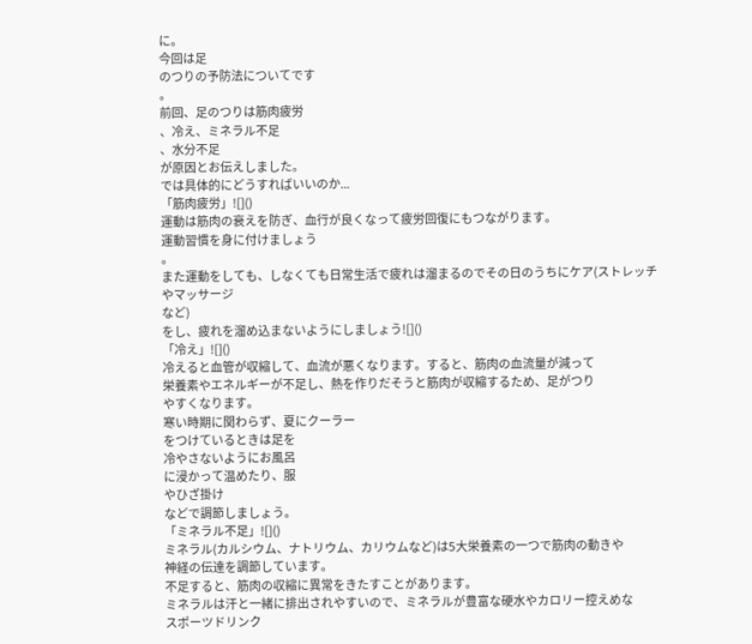に。
今回は足
のつりの予防法についてです
。
前回、足のつりは筋肉疲労
、冷え、ミネラル不足
、水分不足
が原因とお伝えしました。
では具体的にどうすればいいのか...
「筋肉疲労」![]()
運動は筋肉の衰えを防ぎ、血行が良くなって疲労回復にもつながります。
運動習慣を身に付けましょう
。
また運動をしても、しなくても日常生活で疲れは溜まるのでその日のうちにケア(ストレッチ
やマッサージ
など)
をし、疲れを溜め込まないようにしましょう![]()
「冷え」![]()
冷えると血管が収縮して、血流が悪くなります。すると、筋肉の血流量が減って
栄養素やエネルギーが不足し、熱を作りだそうと筋肉が収縮するため、足がつり
やすくなります。
寒い時期に関わらず、夏にクーラー
をつけているときは足を
冷やさないようにお風呂
に浸かって温めたり、服
やひざ掛け
などで調節しましょう。
「ミネラル不足」![]()
ミネラル(カルシウム、ナトリウム、カリウムなど)は5大栄養素の一つで筋肉の動きや
神経の伝達を調節しています。
不足すると、筋肉の収縮に異常をきたすことがあります。
ミネラルは汗と一緒に排出されやすいので、ミネラルが豊富な硬水やカロリー控えめな
スポーツドリンク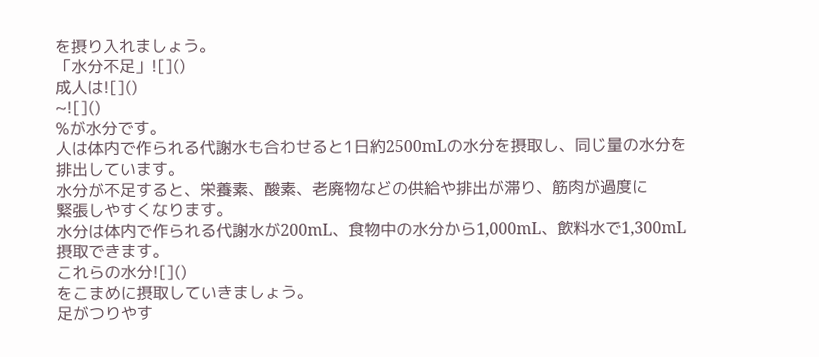を摂り入れましょう。
「水分不足」![]()
成人は![]()
~![]()
%が水分です。
人は体内で作られる代謝水も合わせると1日約2500mLの水分を摂取し、同じ量の水分を排出しています。
水分が不足すると、栄養素、酸素、老廃物などの供給や排出が滞り、筋肉が過度に
緊張しやすくなります。
水分は体内で作られる代謝水が200mL、食物中の水分から1,000mL、飲料水で1,300mL摂取できます。
これらの水分![]()
をこまめに摂取していきましょう。
足がつりやす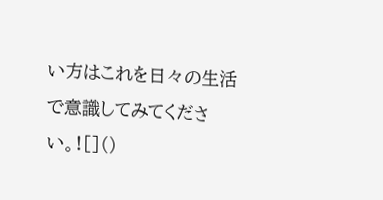い方はこれを日々の生活で意識してみてください。![]()